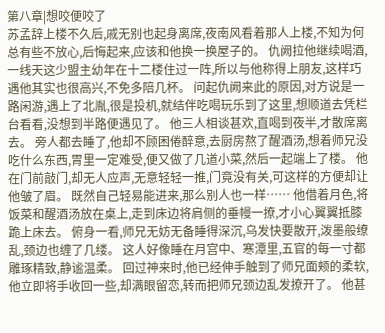第八章|想咬便咬了
苏孟辞上楼不久后,戚无别也起身离席,夜南风看着那人上楼,不知为何总有些不放心,后悔起来,应该和他换一换屋子的。 仇阙拉他继续喝酒,一线天这少盟主幼年在十二楼住过一阵,所以与他称得上朋友,这样巧遇他其实也很高兴,不免多陪几杯。 问起仇阙来此的原因,对方说是一路闲游,遇上了北胤,很是投机,就结伴吃喝玩乐到了这里,想顺道去凭栏台看看,没想到半路便遇见了。 他三人相谈甚欢,直喝到夜半,才散席离去。 旁人都去睡了,他却不顾困倦醉意,去厨房熬了醒酒汤,想着师兄没吃什么东西,胃里一定难受,便又做了几道小菜,然后一起端上了楼。 他在门前敲门,却无人应声,无意轻轻一推,门竟没有关,可这样的方便却让他皱了眉。 既然自己轻易能进来,那么别人也一样…… 他借着月色,将饭菜和醒酒汤放在桌上,走到床边将肩侧的垂幔一撩,才小心翼翼抵膝跪上床去。 俯身一看,师兄无妨无备睡得深沉,乌发快要散开,泼墨般缭乱,颈边也缠了几缕。 这人好像睡在月宫中、寒潭里,五官的每一寸都雕琢精致,静谧温柔。 回过神来时,他已经伸手触到了师兄面颊的柔软,他立即将手收回一些,却满眼留恋,转而把师兄颈边乱发撩开了。 他甚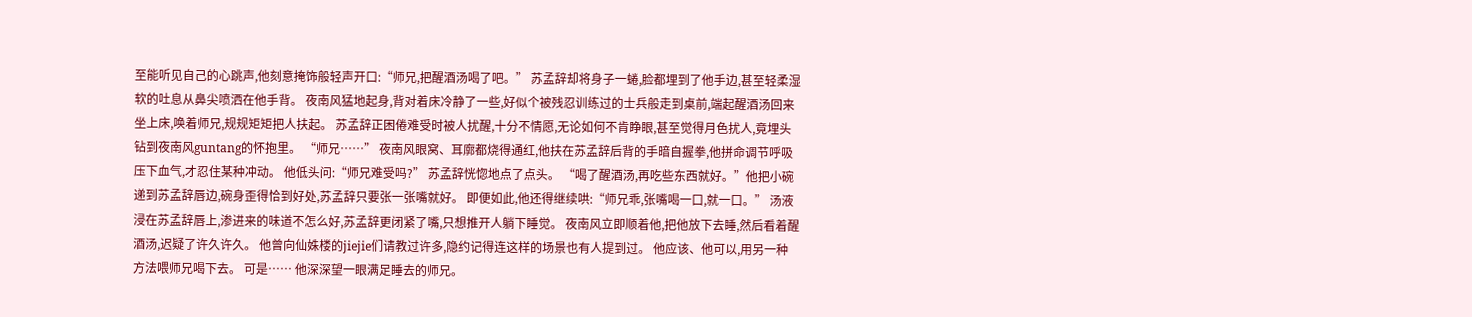至能听见自己的心跳声,他刻意掩饰般轻声开口:“师兄,把醒酒汤喝了吧。” 苏孟辞却将身子一蜷,脸都埋到了他手边,甚至轻柔湿软的吐息从鼻尖喷洒在他手背。 夜南风猛地起身,背对着床冷静了一些,好似个被残忍训练过的士兵般走到桌前,端起醒酒汤回来坐上床,唤着师兄,规规矩矩把人扶起。 苏孟辞正困倦难受时被人扰醒,十分不情愿,无论如何不肯睁眼,甚至觉得月色扰人,竟埋头钻到夜南风guntang的怀抱里。 “师兄……” 夜南风眼窝、耳廓都烧得通红,他扶在苏孟辞后背的手暗自握拳,他拼命调节呼吸压下血气,才忍住某种冲动。 他低头问:“师兄难受吗?” 苏孟辞恍惚地点了点头。 “喝了醒酒汤,再吃些东西就好。”他把小碗递到苏孟辞唇边,碗身歪得恰到好处,苏孟辞只要张一张嘴就好。 即便如此,他还得继续哄:“师兄乖,张嘴喝一口,就一口。” 汤液浸在苏孟辞唇上,渗进来的味道不怎么好,苏孟辞更闭紧了嘴,只想推开人躺下睡觉。 夜南风立即顺着他,把他放下去睡,然后看着醒酒汤,迟疑了许久许久。 他曾向仙姝楼的jiejie们请教过许多,隐约记得连这样的场景也有人提到过。 他应该、他可以,用另一种方法喂师兄喝下去。 可是…… 他深深望一眼满足睡去的师兄。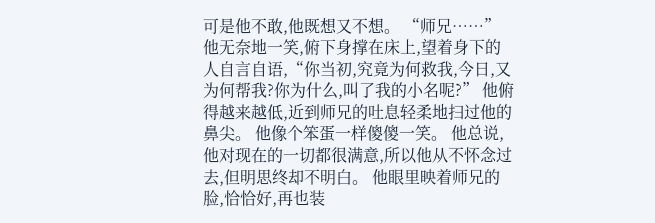可是他不敢,他既想又不想。 “师兄……”他无奈地一笑,俯下身撑在床上,望着身下的人自言自语,“你当初,究竟为何救我,今日,又为何帮我?你为什么,叫了我的小名呢?” 他俯得越来越低,近到师兄的吐息轻柔地扫过他的鼻尖。 他像个笨蛋一样傻傻一笑。 他总说,他对现在的一切都很满意,所以他从不怀念过去,但明思终却不明白。 他眼里映着师兄的脸,恰恰好,再也装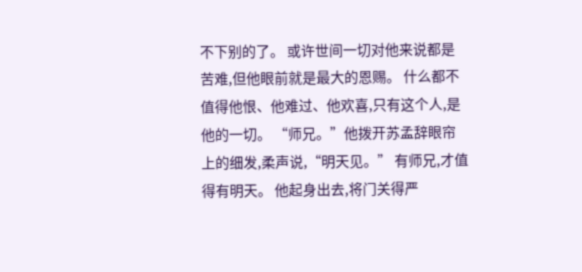不下别的了。 或许世间一切对他来说都是苦难,但他眼前就是最大的恩赐。 什么都不值得他恨、他难过、他欢喜,只有这个人,是他的一切。 “师兄。”他拨开苏孟辞眼帘上的细发,柔声说,“明天见。” 有师兄,才值得有明天。 他起身出去,将门关得严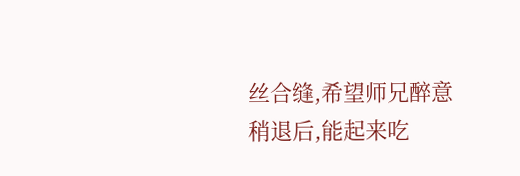丝合缝,希望师兄醉意稍退后,能起来吃